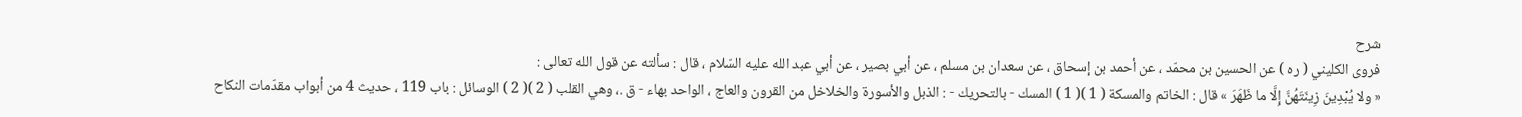شرح
فروى الكليني ( ره ) عن الحسين بن محمّد ، عن أحمد بن إسحاق ، عن سعدان بن مسلم ، عن أبي بصير ، عن أبي عبد الله عليه السّلام ، قال : سألته عن قول الله تعالى :
« ولا يُبْدِينَ زِينَتَهُنَّ إِلَّا ما ظَهَرَ » قال : الخاتم والمسكة ( 1 )( 1 ) المسك - بالتحريك - : الذبل والأسورة والخلاخل من القرون والعاج ، الواحد بهاء - ق .، وهي القلب ( 2 )( 2 ) الوسائل : باب 119 ، حديث 4 من أبواب مقدّمات النكاح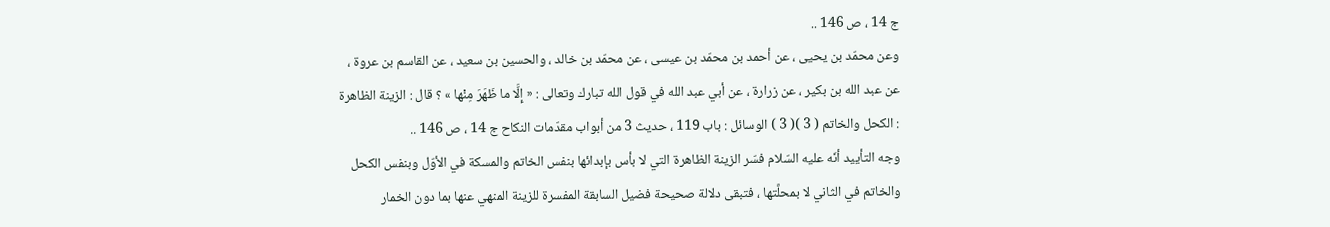ج 14 ، ص 146 ..
وعن محمّد بن يحيى ، عن أحمد بن محمّد بن عيسى ، عن محمّد بن خالد ، والحسين بن سعيد ، عن القاسم بن عروة ، عن عبد الله بن بكير ، عن زرارة ، عن أبي عبد الله في قول الله تبارك وتعالى : « إِلَّا ما ظَهَرَ مِنْها » ؟ قال : الزينة الظاهرة : الكحل والخاتم ( 3 )( 3 ) الوسائل : باب 119 ، حديث 3 من أبواب مقدّمات النكاح ج 14 ، ص 146 ..
وجه التأييد أنّه عليه السّلام فسّر الزينة الظاهرة التي لا بأس بإبدائها بنفس الخاتم والمسكة في الأوّل وبنفس الكحل والخاتم في الثاني لا بمحلَّتها ، فتبقى دلالة صحيحة فضيل السابقة المفسرة للزينة المنهي عنها بما دون الخمار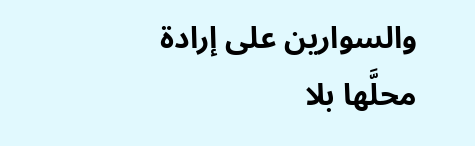والسوارين على إرادة محلَّها بلا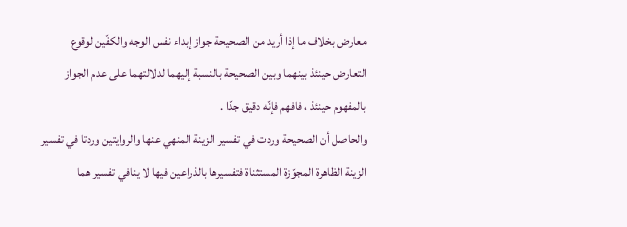معارض بخلاف ما إذا أريد من الصحيحة جواز إبداء نفس الوجه والكفّين لوقوع التعارض حينئذ بينهما وبين الصحيحة بالنسبة إليهما لدلالتهما على عدم الجواز بالمفهوم حينئذ ، فافهم فإنّه دقيق جدّا .
والحاصل أن الصحيحة وردت في تفسير الزينة المنهي عنها والروايتين وردتا في تفسير الزينة الظاهرة المجوّزة المستثناة فتفسيرها بالذراعين فيها لا ينافي تفسير هما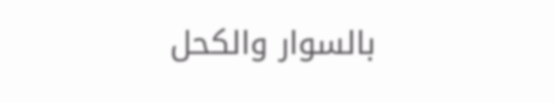بالسوار والكحل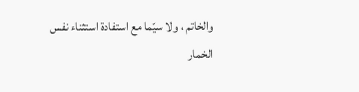والخاتم ، ولا سيّما مع استفادة استثناء نفس الخمار